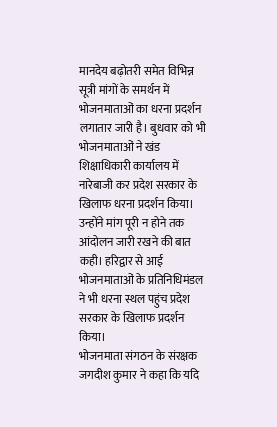मानदेय बढ़ोतरी समेत विभिन्न सूत्री मांगों के समर्थन में भोजनमाताओं का धरना प्रदर्शन लगातार जारी है। बुधवार को भी भोजनमाताओं ने खंड शिक्षाधिकारी कार्यालय में नारेबाजी कर प्रदेश सरकार के खिलाफ धरना प्रदर्शन किया। उन्होंने मांग पूरी न होने तक आंदोलन जारी रखने की बात कही। हरिद्वार से आई भोजनमाताओं के प्रतिनिधिमंडल ने भी धरना स्थल पहुंच प्रदेश सरकार के खिलाफ प्रदर्शन किया।
भोजनमाता संगठन के संरक्षक जगदीश कुमार ने कहा कि यदि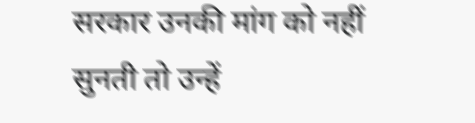सरकार उनकी मांग को नहीं सुनती तो उन्हें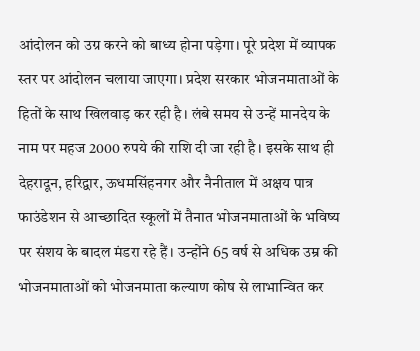आंदोलन को उग्र करने को बाध्य होना पड़ेगा। पूरे प्रदेश में व्यापक स्तर पर आंदोलन चलाया जाएगा। प्रदेश सरकार भोजनमाताओं के हितों के साथ खिलवाड़ कर रही है। लंबे समय से उन्हें मानदेय के नाम पर महज 2000 रुपये की राशि दी जा रही है। इसके साथ ही देहरादून, हरिद्वार, ऊधमसिंहनगर और नैनीताल में अक्षय पात्र फाउंडेशन से आच्छादित स्कूलों में तैनात भोजनमाताओं के भविष्य पर संशय के बादल मंडरा रहे हैं। उन्होंने 65 वर्ष से अधिक उम्र की भोजनमाताओं को भोजनमाता कल्याण कोष से लाभान्वित कर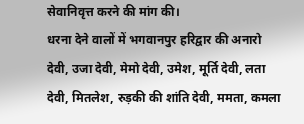सेवानिवृत्त करने की मांग की।
धरना देने वालों में भगवानपुर हरिद्वार की अनारो देवी, उजा देवी, मेमो देवी, उमेश, मूर्ति देवी, लता देवी, मितलेश, रुड़की की शांति देवी, ममता, कमला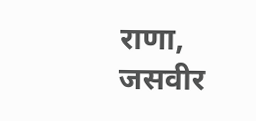राणा, जसवीर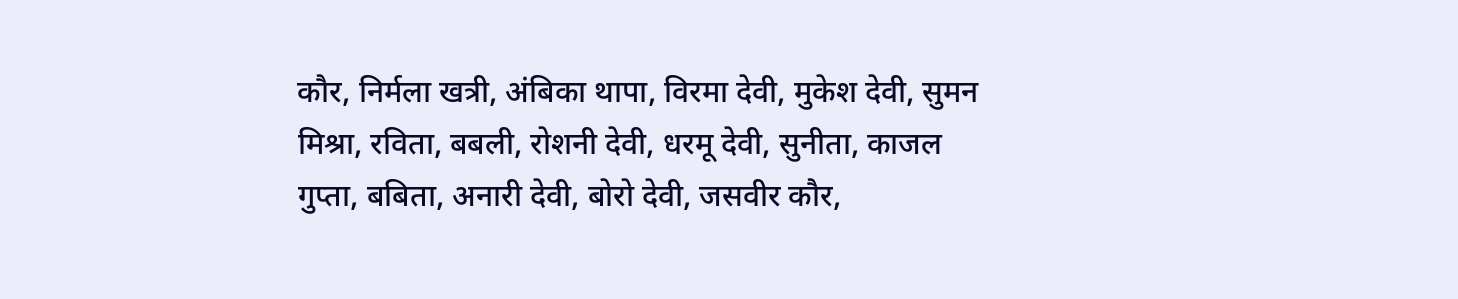कौर, निर्मला खत्री, अंबिका थापा, विरमा देवी, मुकेश देवी, सुमन मिश्रा, रविता, बबली, रोशनी देवी, धरमू देवी, सुनीता, काजल गुप्ता, बबिता, अनारी देवी, बोरो देवी, जसवीर कौर,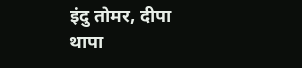इंदु तोमर, दीपा थापा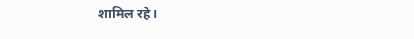शामिल रहे।